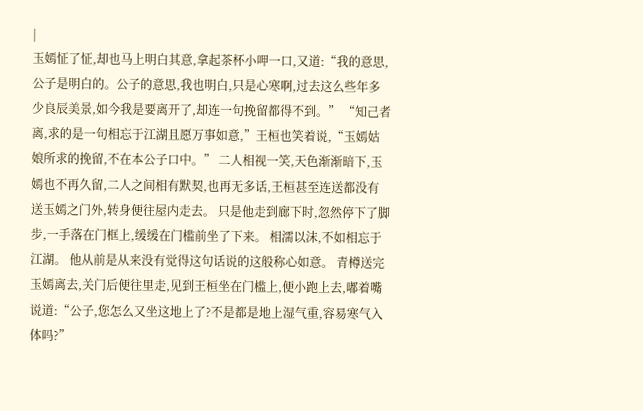|
玉嫣怔了怔,却也马上明白其意,拿起茶杯小呷一口,又道:“我的意思,公子是明白的。公子的意思,我也明白,只是心寒啊,过去这么些年多少良辰美景,如今我是要离开了,却连一句挽留都得不到。” “知己者离,求的是一句相忘于江湖且愿万事如意,”王桓也笑着说,“玉嫣姑娘所求的挽留,不在本公子口中。” 二人相视一笑,天色渐渐暗下,玉嫣也不再久留,二人之间相有默契,也再无多话,王桓甚至连送都没有送玉嫣之门外,转身便往屋内走去。 只是他走到廊下时,忽然停下了脚步,一手落在门框上,缓缓在门槛前坐了下来。 相濡以沫,不如相忘于江湖。 他从前是从来没有觉得这句话说的这般称心如意。 青樽送完玉嫣离去,关门后便往里走,见到王桓坐在门槛上,便小跑上去,嘟着嘴说道:“公子,您怎么又坐这地上了?不是都是地上湿气重,容易寒气入体吗?”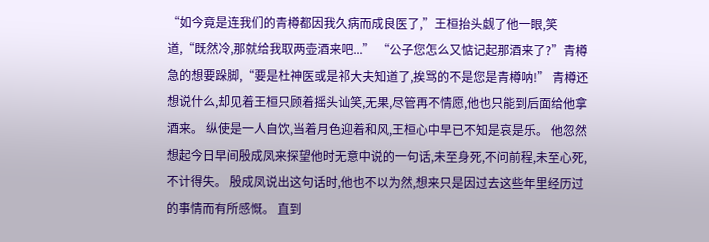“如今竟是连我们的青樽都因我久病而成良医了,”王桓抬头觑了他一眼,笑道,“既然冷,那就给我取两壶酒来吧...” “公子您怎么又惦记起那酒来了?”青樽急的想要跺脚,“要是杜神医或是祁大夫知道了,挨骂的不是您是青樽呐!” 青樽还想说什么,却见着王桓只顾着摇头讪笑,无果,尽管再不情愿,他也只能到后面给他拿酒来。 纵使是一人自饮,当着月色迎着和风,王桓心中早已不知是哀是乐。 他忽然想起今日早间殷成凤来探望他时无意中说的一句话,未至身死,不问前程,未至心死,不计得失。 殷成凤说出这句话时,他也不以为然,想来只是因过去这些年里经历过的事情而有所感慨。 直到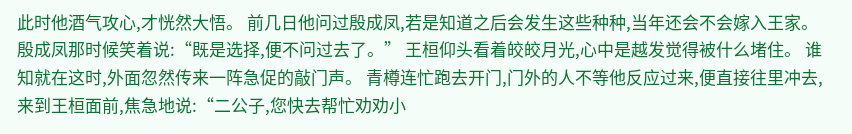此时他酒气攻心,才恍然大悟。 前几日他问过殷成凤,若是知道之后会发生这些种种,当年还会不会嫁入王家。 殷成凤那时候笑着说:“既是选择,便不问过去了。” 王桓仰头看着皎皎月光,心中是越发觉得被什么堵住。 谁知就在这时,外面忽然传来一阵急促的敲门声。 青樽连忙跑去开门,门外的人不等他反应过来,便直接往里冲去,来到王桓面前,焦急地说:“二公子,您快去帮忙劝劝小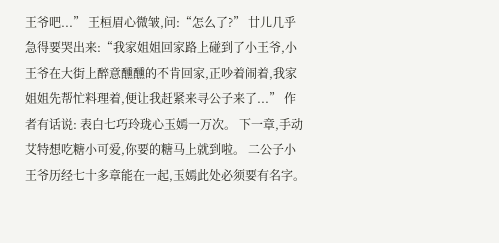王爷吧...” 王桓眉心微皱,问:“怎么了?” 廿儿几乎急得要哭出来:“我家姐姐回家路上碰到了小王爷,小王爷在大街上醉意醺醺的不肯回家,正吵着闹着,我家姐姐先帮忙料理着,便让我赶紧来寻公子来了...” 作者有话说: 表白七巧玲珑心玉嫣一万次。 下一章,手动艾特想吃糖小可爱,你要的糖马上就到啦。 二公子小王爷历经七十多章能在一起,玉嫣此处必须要有名字。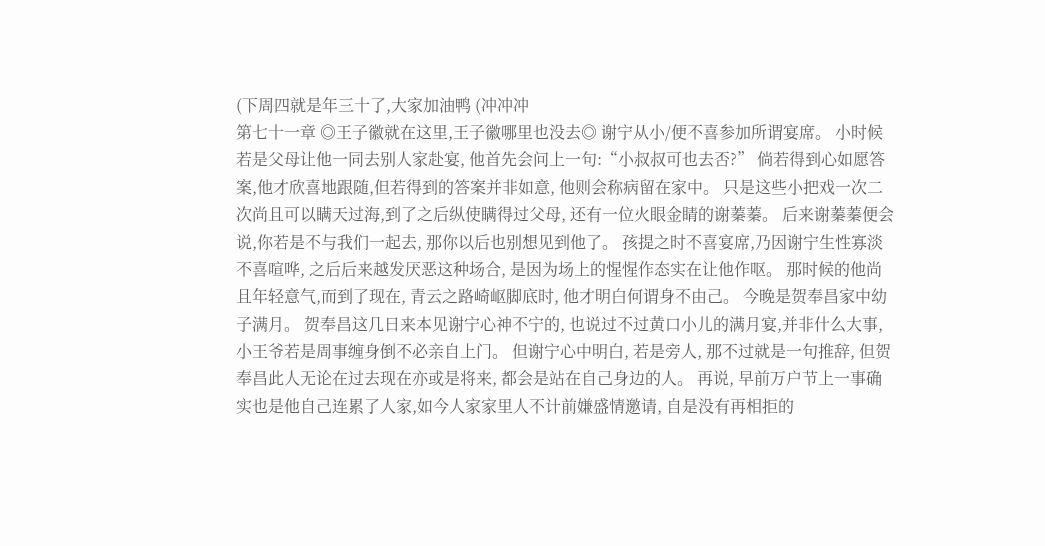(下周四就是年三十了,大家加油鸭 (冲冲冲
第七十一章 ◎王子徽就在这里,王子徽哪里也没去◎ 谢宁从小/便不喜参加所谓宴席。 小时候若是父母让他一同去别人家赴宴, 他首先会问上一句:“小叔叔可也去否?” 倘若得到心如愿答案,他才欣喜地跟随,但若得到的答案并非如意, 他则会称病留在家中。 只是这些小把戏一次二次尚且可以瞒天过海,到了之后纵使瞒得过父母, 还有一位火眼金睛的谢蓁蓁。 后来谢蓁蓁便会说,你若是不与我们一起去, 那你以后也别想见到他了。 孩提之时不喜宴席,乃因谢宁生性寡淡不喜喧哗, 之后后来越发厌恶这种场合, 是因为场上的惺惺作态实在让他作呕。 那时候的他尚且年轻意气,而到了现在, 青云之路崎岖脚底时, 他才明白何谓身不由己。 今晚是贺奉昌家中幼子满月。 贺奉昌这几日来本见谢宁心神不宁的, 也说过不过黄口小儿的满月宴,并非什么大事,小王爷若是周事缠身倒不必亲自上门。 但谢宁心中明白, 若是旁人, 那不过就是一句推辞, 但贺奉昌此人无论在过去现在亦或是将来, 都会是站在自己身边的人。 再说, 早前万户节上一事确实也是他自己连累了人家,如今人家家里人不计前嫌盛情邀请, 自是没有再相拒的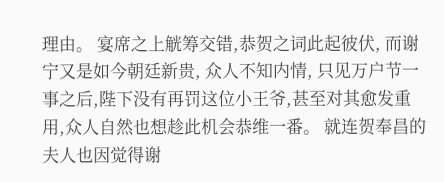理由。 宴席之上觥筹交错,恭贺之词此起彼伏, 而谢宁又是如今朝廷新贵, 众人不知内情, 只见万户节一事之后,陛下没有再罚这位小王爷,甚至对其愈发重用,众人自然也想趁此机会恭维一番。 就连贺奉昌的夫人也因觉得谢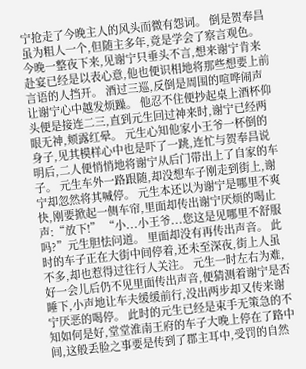宁抢走了今晚主人的风头而微有怨词。 倒是贺奉昌虽为粗人一个,但随主多年,竟是学会了察言观色。 今晚一整夜下来,见谢宁只垂头不言,想来谢宁肯来赴宴已经是以表心意,他也便识相地将那些想要上前言语的人挡开。 酒过三巡,反倒是周围的喧哗闹声让谢宁心中越发烦躁。 他忍不住便抄起桌上酒杯仰头便是接连二三,直到元生回过神来时,谢宁已经两眼无神,颊露红晕。 元生心知他家小王爷一杯倒的身子,见其模样心中也是吓了一跳,连忙与贺奉昌说明后,二人便悄悄地将谢宁从后门带出上了自家的车子。 元生车外一路跟随,却没想车子刚走到街上,谢宁却忽然将其喊停。 元生本还以为谢宁是哪里不爽快,刚要掀起一侧车帘,里面却传出谢宁厌烦的喝止声:“放下!” “小...小王爷...您这是见哪里不舒服吗?”元生胆怯问道。 里面却没有再传出声音。 此时的车子正在大街中间停着,还未至深夜,街上人虽不多,却也惹得过往行人关注。 元生一时左右为难,好一会儿后仍不见里面传出声音,便猜测着谢宁是否睡下,小声地让车夫缓缓前行,没出两步却又传来谢宁厌恶的喝停。 此时的元生已经是束手无策急的不知如何是好,堂堂淮南王府的车子大晚上停在了路中间,这般丢脸之事要是传到了郡主耳中,受罚的自然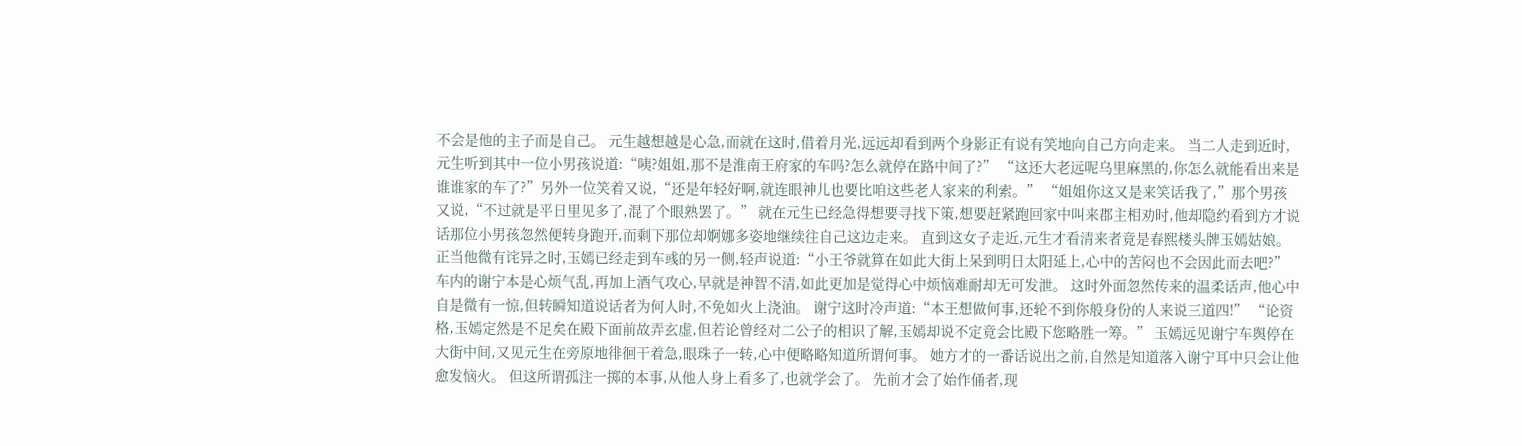不会是他的主子而是自己。 元生越想越是心急,而就在这时,借着月光,远远却看到两个身影正有说有笑地向自己方向走来。 当二人走到近时,元生听到其中一位小男孩说道:“咦?姐姐,那不是淮南王府家的车吗?怎么就停在路中间了?” “这还大老远呢乌里麻黑的,你怎么就能看出来是谁谁家的车了?”另外一位笑着又说,“还是年轻好啊,就连眼神儿也要比咱这些老人家来的利索。” “姐姐你这又是来笑话我了,”那个男孩又说,“不过就是平日里见多了,混了个眼熟罢了。” 就在元生已经急得想要寻找下策,想要赶紧跑回家中叫来郡主相劝时,他却隐约看到方才说话那位小男孩忽然便转身跑开,而剩下那位却婀娜多姿地继续往自己这边走来。 直到这女子走近,元生才看清来者竟是春熙楼头牌玉嫣姑娘。 正当他微有诧异之时,玉嫣已经走到车彧的另一侧,轻声说道:“小王爷就算在如此大街上呆到明日太阳延上,心中的苦闷也不会因此而去吧?” 车内的谢宁本是心烦气乱,再加上酒气攻心,早就是神智不清,如此更加是觉得心中烦恼难耐却无可发泄。 这时外面忽然传来的温柔话声,他心中自是微有一惊,但转瞬知道说话者为何人时,不免如火上浇油。 谢宁这时冷声道:“本王想做何事,还轮不到你般身份的人来说三道四!” “论资格,玉嫣定然是不足矣在殿下面前故弄玄虚,但若论曾经对二公子的相识了解,玉嫣却说不定竟会比殿下您略胜一筹。” 玉嫣远见谢宁车舆停在大街中间,又见元生在旁原地徘徊干着急,眼珠子一转,心中便略略知道所谓何事。 她方才的一番话说出之前,自然是知道落入谢宁耳中只会让他愈发恼火。 但这所谓孤注一掷的本事,从他人身上看多了,也就学会了。 先前才会了始作俑者,现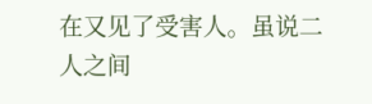在又见了受害人。虽说二人之间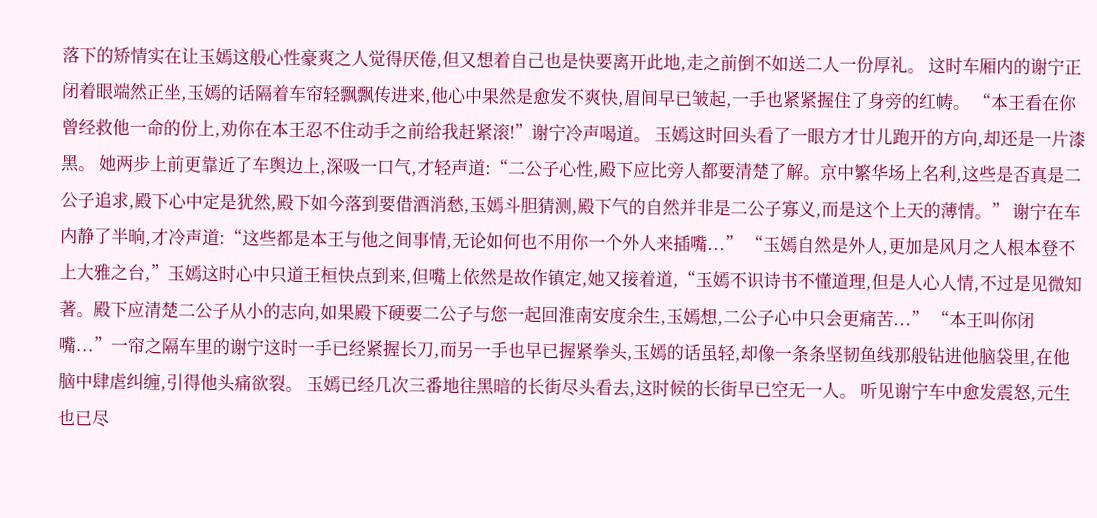落下的矫情实在让玉嫣这般心性豪爽之人觉得厌倦,但又想着自己也是快要离开此地,走之前倒不如送二人一份厚礼。 这时车厢内的谢宁正闭着眼端然正坐,玉嫣的话隔着车帘轻飘飘传进来,他心中果然是愈发不爽快,眉间早已皱起,一手也紧紧握住了身旁的红帱。 “本王看在你曾经救他一命的份上,劝你在本王忍不住动手之前给我赶紧滚!”谢宁冷声喝道。 玉嫣这时回头看了一眼方才廿儿跑开的方向,却还是一片漆黑。 她两步上前更靠近了车舆边上,深吸一口气,才轻声道:“二公子心性,殿下应比旁人都要清楚了解。京中繁华场上名利,这些是否真是二公子追求,殿下心中定是犹然,殿下如今落到要借酒消愁,玉嫣斗胆猜测,殿下气的自然并非是二公子寡义,而是这个上天的薄情。” 谢宁在车内静了半晌,才冷声道:“这些都是本王与他之间事情,无论如何也不用你一个外人来插嘴...” “玉嫣自然是外人,更加是风月之人根本登不上大雅之台,”玉嫣这时心中只道王桓快点到来,但嘴上依然是故作镇定,她又接着道,“玉嫣不识诗书不懂道理,但是人心人情,不过是见微知著。殿下应清楚二公子从小的志向,如果殿下硬要二公子与您一起回淮南安度余生,玉嫣想,二公子心中只会更痛苦...” “本王叫你闭嘴...”一帘之隔车里的谢宁这时一手已经紧握长刀,而另一手也早已握紧拳头,玉嫣的话虽轻,却像一条条坚韧鱼线那般钻进他脑袋里,在他脑中肆虐纠缠,引得他头痛欲裂。 玉嫣已经几次三番地往黑暗的长街尽头看去,这时候的长街早已空无一人。 听见谢宁车中愈发震怒,元生也已尽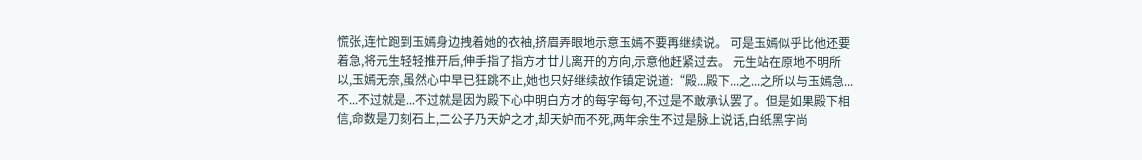慌张,连忙跑到玉嫣身边拽着她的衣袖,挤眉弄眼地示意玉嫣不要再继续说。 可是玉嫣似乎比他还要着急,将元生轻轻推开后,伸手指了指方才廿儿离开的方向,示意他赶紧过去。 元生站在原地不明所以,玉嫣无奈,虽然心中早已狂跳不止,她也只好继续故作镇定说道:“殿...殿下...之...之所以与玉嫣急...不...不过就是...不过就是因为殿下心中明白方才的每字每句,不过是不敢承认罢了。但是如果殿下相信,命数是刀刻石上,二公子乃天妒之才,却天妒而不死,两年余生不过是脉上说话,白纸黑字尚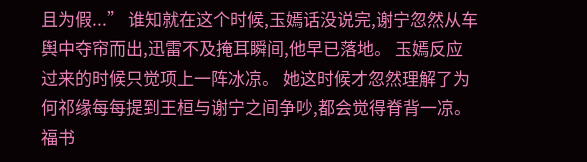且为假...” 谁知就在这个时候,玉嫣话没说完,谢宁忽然从车舆中夺帘而出,迅雷不及掩耳瞬间,他早已落地。 玉嫣反应过来的时候只觉项上一阵冰凉。 她这时候才忽然理解了为何祁缘每每提到王桓与谢宁之间争吵,都会觉得脊背一凉。
福书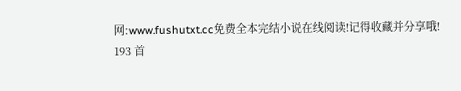网:www.fushutxt.cc免费全本完结小说在线阅读!记得收藏并分享哦!
193 首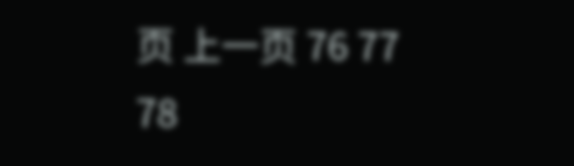页 上一页 76 77 78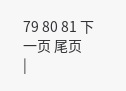79 80 81 下一页 尾页
|